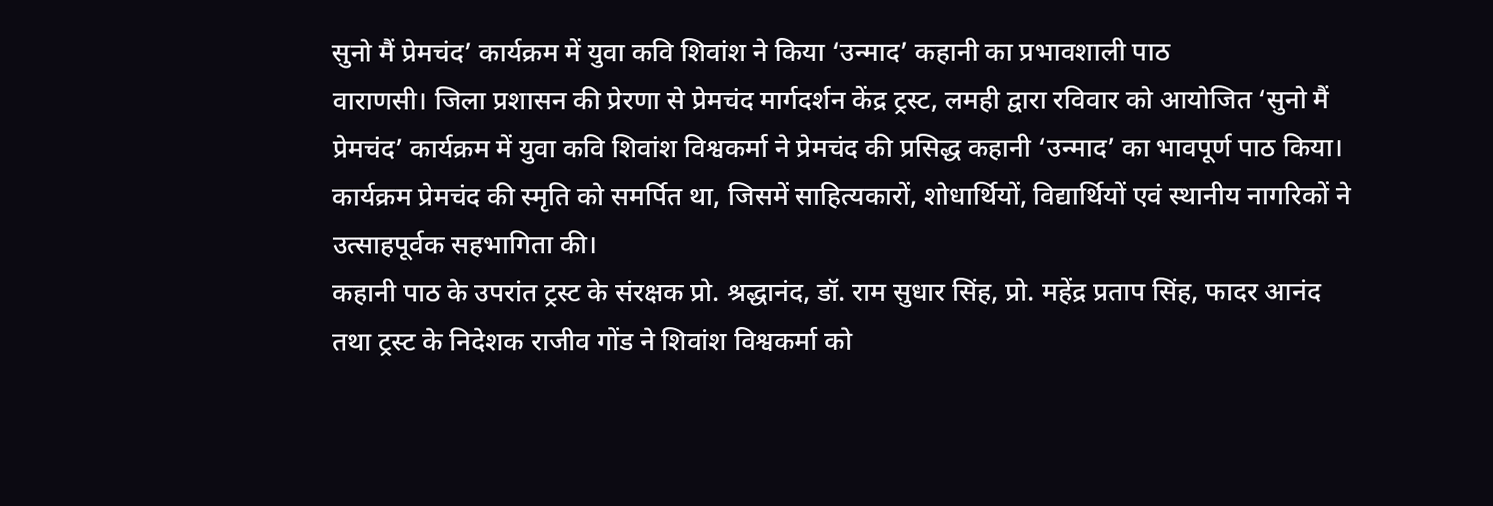सुनो मैं प्रेमचंद’ कार्यक्रम में युवा कवि शिवांश ने किया ‘उन्माद’ कहानी का प्रभावशाली पाठ
वाराणसी। जिला प्रशासन की प्रेरणा से प्रेमचंद मार्गदर्शन केंद्र ट्रस्ट, लमही द्वारा रविवार को आयोजित ‘सुनो मैं प्रेमचंद’ कार्यक्रम में युवा कवि शिवांश विश्वकर्मा ने प्रेमचंद की प्रसिद्ध कहानी ‘उन्माद’ का भावपूर्ण पाठ किया। कार्यक्रम प्रेमचंद की स्मृति को समर्पित था, जिसमें साहित्यकारों, शोधार्थियों, विद्यार्थियों एवं स्थानीय नागरिकों ने उत्साहपूर्वक सहभागिता की।
कहानी पाठ के उपरांत ट्रस्ट के संरक्षक प्रो. श्रद्धानंद, डॉ. राम सुधार सिंह, प्रो. महेंद्र प्रताप सिंह, फादर आनंद तथा ट्रस्ट के निदेशक राजीव गोंड ने शिवांश विश्वकर्मा को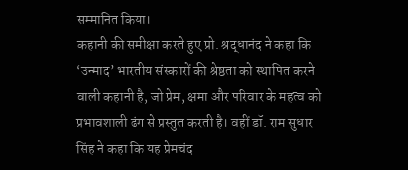सम्मानित किया।
कहानी की समीक्षा करते हुए प्रो. श्रद्धानंद ने कहा कि ‘उन्माद’ भारतीय संस्कारों की श्रेष्ठता को स्थापित करने वाली कहानी है, जो प्रेम, क्षमा और परिवार के महत्व को प्रभावशाली ढंग से प्रस्तुत करती है। वहीं डॉ. राम सुधार सिंह ने कहा कि यह प्रेमचंद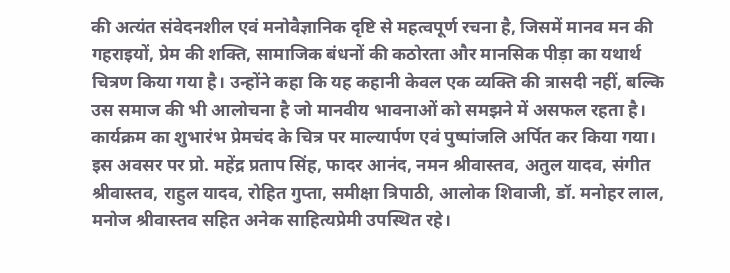की अत्यंत संवेदनशील एवं मनोवैज्ञानिक दृष्टि से महत्वपूर्ण रचना है, जिसमें मानव मन की गहराइयों, प्रेम की शक्ति, सामाजिक बंधनों की कठोरता और मानसिक पीड़ा का यथार्थ चित्रण किया गया है। उन्होंने कहा कि यह कहानी केवल एक व्यक्ति की त्रासदी नहीं, बल्कि उस समाज की भी आलोचना है जो मानवीय भावनाओं को समझने में असफल रहता है।
कार्यक्रम का शुभारंभ प्रेमचंद के चित्र पर माल्यार्पण एवं पुष्पांजलि अर्पित कर किया गया। इस अवसर पर प्रो. महेंद्र प्रताप सिंह, फादर आनंद, नमन श्रीवास्तव, अतुल यादव, संगीत श्रीवास्तव, राहुल यादव, रोहित गुप्ता, समीक्षा त्रिपाठी, आलोक शिवाजी, डॉ. मनोहर लाल, मनोज श्रीवास्तव सहित अनेक साहित्यप्रेमी उपस्थित रहे।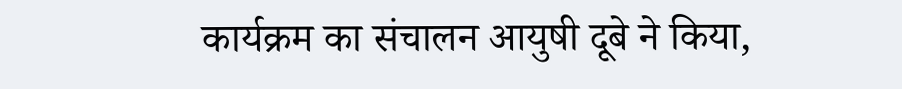कार्यक्रम का संचालन आयुषी दूबे ने किया,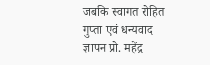जबकि स्वागत रोहित गुप्ता एवं धन्यवाद ज्ञापन प्रो. महेंद्र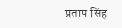प्रताप सिंह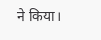ने किया।